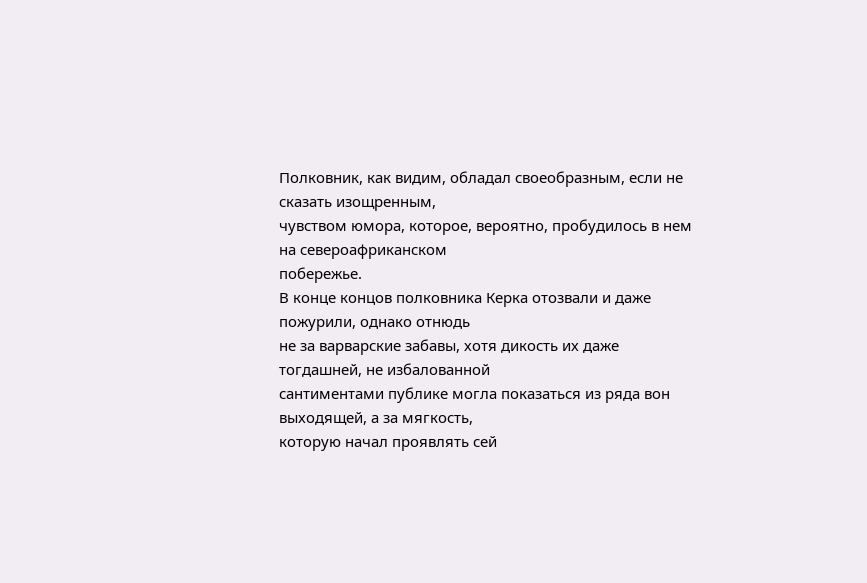Полковник, как видим, обладал своеобразным, если не сказать изощренным,
чувством юмора, которое, вероятно, пробудилось в нем на североафриканском
побережье.
В конце концов полковника Керка отозвали и даже пожурили, однако отнюдь
не за варварские забавы, хотя дикость их даже тогдашней, не избалованной
сантиментами публике могла показаться из ряда вон выходящей, а за мягкость,
которую начал проявлять сей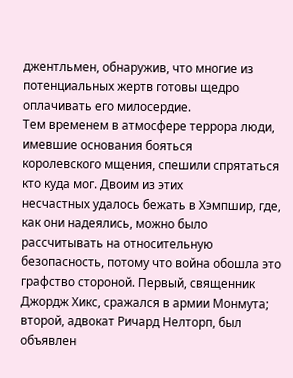джентльмен, обнаружив, что многие из
потенциальных жертв готовы щедро оплачивать его милосердие.
Тем временем в атмосфере террора люди, имевшие основания бояться
королевского мщения, спешили спрятаться кто куда мог. Двоим из этих
несчастных удалось бежать в Хэмпшир, где, как они надеялись, можно было
рассчитывать на относительную безопасность, потому что война обошла это
графство стороной. Первый, священник Джордж Хикс, сражался в армии Монмута;
второй, адвокат Ричард Нелторп, был объявлен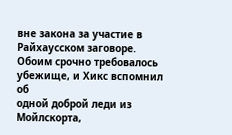вне закона за участие в
Райхаусском заговоре. Обоим срочно требовалось убежище, и Хикс вспомнил об
одной доброй леди из Мойлскорта,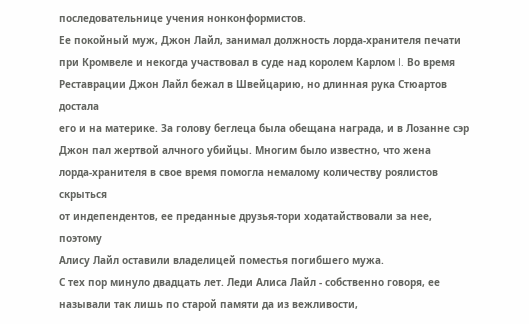последовательнице учения нонконформистов.
Ее покойный муж, Джон Лайл, занимал должность лорда-хранителя печати
при Кромвеле и некогда участвовал в суде над королем Карлом I. Во время
Реставрации Джон Лайл бежал в Швейцарию, но длинная рука Стюартов достала
его и на материке. За голову беглеца была обещана награда, и в Лозанне сэр
Джон пал жертвой алчного убийцы. Многим было известно, что жена
лорда-хранителя в свое время помогла немалому количеству роялистов скрыться
от индепендентов, ее преданные друзья-тори ходатайствовали за нее, поэтому
Алису Лайл оставили владелицей поместья погибшего мужа.
С тех пор минуло двадцать лет. Леди Алиса Лайл - собственно говоря, ее
называли так лишь по старой памяти да из вежливости,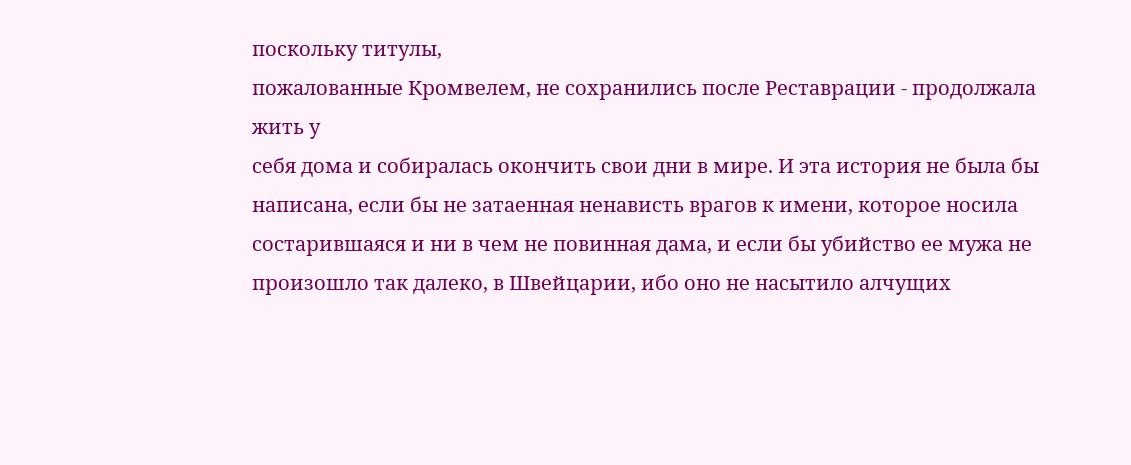поскольку титулы,
пожалованные Кромвелем, не сохранились после Реставрации - продолжала жить у
себя дома и собиралась окончить свои дни в мире. И эта история не была бы
написана, если бы не затаенная ненависть врагов к имени, которое носила
состарившаяся и ни в чем не повинная дама, и если бы убийство ее мужа не
произошло так далеко, в Швейцарии, ибо оно не насытило алчущих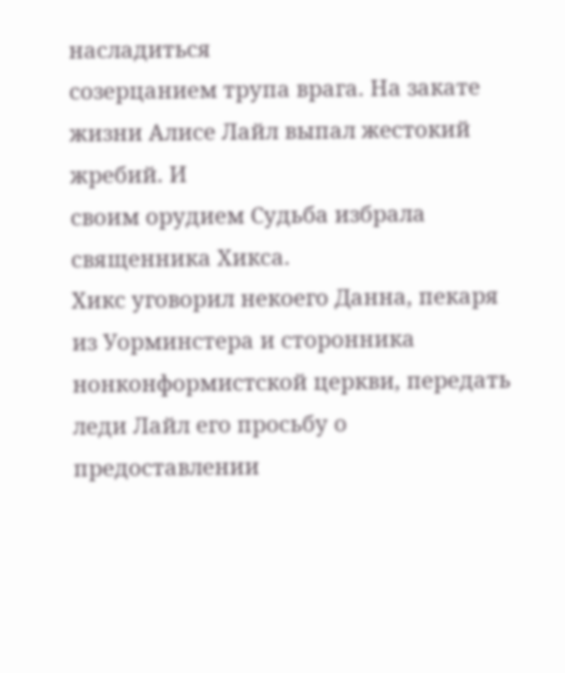насладиться
созерцанием трупа врага. На закате жизни Алисе Лайл выпал жестокий жребий. И
своим орудием Судьба избрала священника Хикса.
Хикс уговорил некоего Данна, пекаря из Уорминстера и сторонника
нонконформистской церкви, передать леди Лайл его просьбу о предоставлении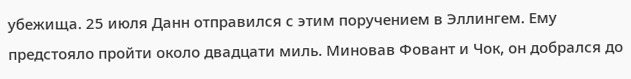убежища. 25 июля Данн отправился с этим поручением в Эллингем. Ему
предстояло пройти около двадцати миль. Миновав Фовант и Чок, он добрался до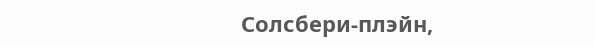Солсбери-плэйн,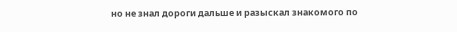но не знал дороги дальше и разыскал знакомого по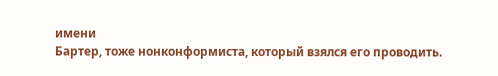имени
Бартер, тоже нонконформиста, который взялся его проводить.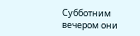Субботним вечером они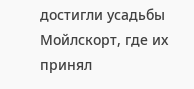достигли усадьбы Мойлскорт, где их принял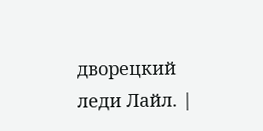дворецкий леди Лайл. |